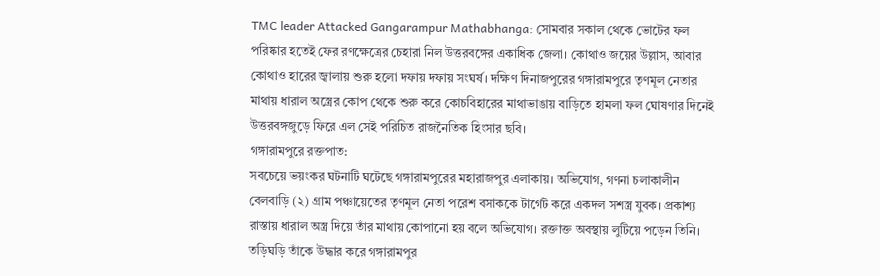TMC leader Attacked Gangarampur Mathabhanga: সোমবার সকাল থেকে ভোটের ফল পরিষ্কার হতেই ফের রণক্ষেত্রের চেহারা নিল উত্তরবঙ্গের একাধিক জেলা। কোথাও জয়ের উল্লাস, আবার কোথাও হারের জ্বালায় শুরু হলো দফায় দফায় সংঘর্ষ। দক্ষিণ দিনাজপুরের গঙ্গারামপুরে তৃণমূল নেতার মাথায় ধারাল অস্ত্রের কোপ থেকে শুরু করে কোচবিহারের মাথাভাঙায় বাড়িতে হামলা ফল ঘোষণার দিনেই উত্তরবঙ্গজুড়ে ফিরে এল সেই পরিচিত রাজনৈতিক হিংসার ছবি।
গঙ্গারামপুরে রক্তপাত:
সবচেয়ে ভয়ংকর ঘটনাটি ঘটেছে গঙ্গারামপুরের মহারাজপুর এলাকায়। অভিযোগ, গণনা চলাকালীন বেলবাড়ি (২) গ্রাম পঞ্চায়েতের তৃণমূল নেতা পরেশ বসাককে টার্গেট করে একদল সশস্ত্র যুবক। প্রকাশ্য রাস্তায় ধারাল অস্ত্র দিয়ে তাঁর মাথায় কোপানো হয় বলে অভিযোগ। রক্তাক্ত অবস্থায় লুটিয়ে পড়েন তিনি। তড়িঘড়ি তাঁকে উদ্ধার করে গঙ্গারামপুর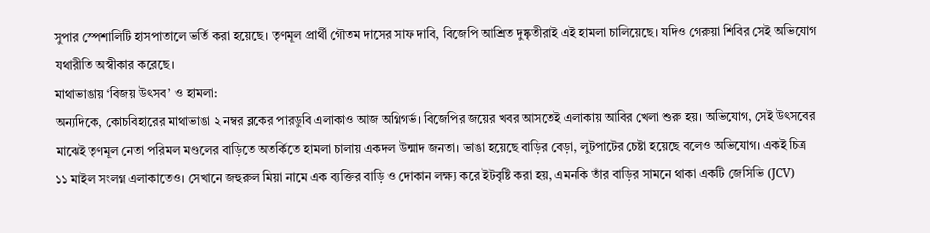সুপার স্পেশালিটি হাসপাতালে ভর্তি করা হয়েছে। তৃণমূল প্রার্থী গৌতম দাসের সাফ দাবি, বিজেপি আশ্রিত দুষ্কৃতীরাই এই হামলা চালিয়েছে। যদিও গেরুয়া শিবির সেই অভিযোগ যথারীতি অস্বীকার করেছে।
মাথাভাঙায় ‘বিজয় উৎসব’ ও হামলা:
অন্যদিকে, কোচবিহারের মাথাভাঙা ২ নম্বর ব্লকের পারডুবি এলাকাও আজ অগ্নিগর্ভ। বিজেপির জয়ের খবর আসতেই এলাকায় আবির খেলা শুরু হয়। অভিযোগ, সেই উৎসবের মাঝেই তৃণমূল নেতা পরিমল মণ্ডলের বাড়িতে অতর্কিতে হামলা চালায় একদল উন্মাদ জনতা। ভাঙা হয়েছে বাড়ির বেড়া, লুটপাটের চেষ্টা হয়েছে বলেও অভিযোগ। একই চিত্র ১১ মাইল সংলগ্ন এলাকাতেও। সেখানে জহুরুল মিয়া নামে এক ব্যক্তির বাড়ি ও দোকান লক্ষ্য করে ইটবৃষ্টি করা হয়, এমনকি তাঁর বাড়ির সামনে থাকা একটি জেসিভি (JCV)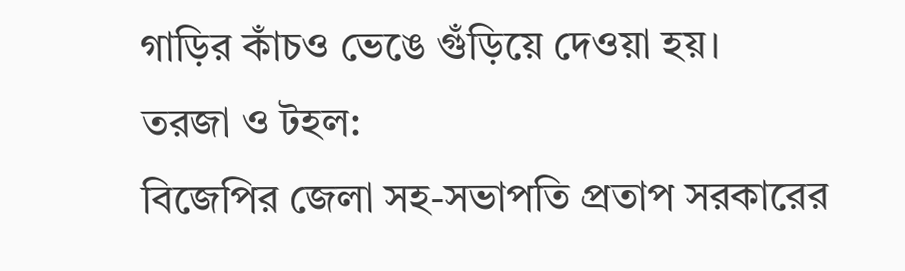গাড়ির কাঁচও ভেঙে গুঁড়িয়ে দেওয়া হয়।
তরজা ও টহল:
বিজেপির জেলা সহ-সভাপতি প্রতাপ সরকারের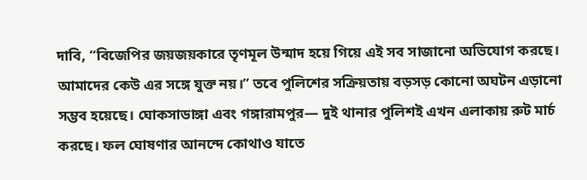দাবি, “বিজেপির জয়জয়কারে তৃণমূল উন্মাদ হয়ে গিয়ে এই সব সাজানো অভিযোগ করছে। আমাদের কেউ এর সঙ্গে যুক্ত নয়।” তবে পুলিশের সক্রিয়তায় বড়সড় কোনো অঘটন এড়ানো সম্ভব হয়েছে। ঘোকসাডাঙ্গা এবং গঙ্গারামপুর— দুই থানার পুলিশই এখন এলাকায় রুট মার্চ করছে। ফল ঘোষণার আনন্দে কোথাও যাতে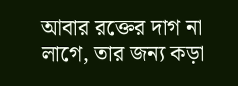আবার রক্তের দাগ না লাগে, তার জন্য কড়া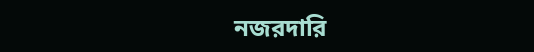নজরদারি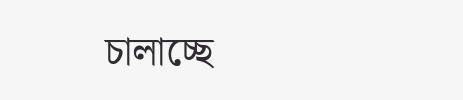চালাচ্ছে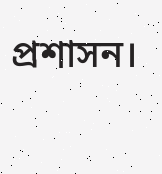প্রশাসন।